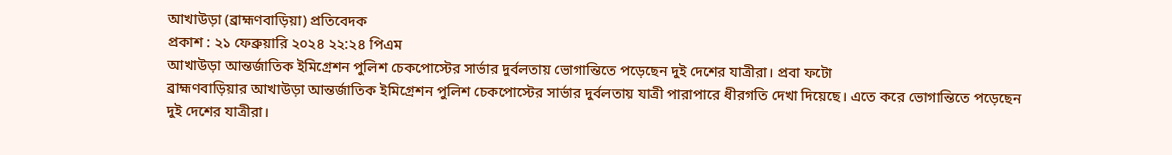আখাউড়া (ব্রাহ্মণবাড়িয়া) প্রতিবেদক
প্রকাশ : ২১ ফেব্রুয়ারি ২০২৪ ২২:২৪ পিএম
আখাউড়া আন্তর্জাতিক ইমিগ্রেশন পুলিশ চেকপোস্টের সার্ভার দুর্বলতায় ভোগান্তিতে পড়েছেন দুই দেশের যাত্রীরা। প্রবা ফটো
ব্রাহ্মণবাড়িয়ার আখাউড়া আন্তর্জাতিক ইমিগ্রেশন পুলিশ চেকপোস্টের সার্ভার দুর্বলতায় যাত্রী পারাপারে ধীরগতি দেখা দিয়েছে। এতে করে ভোগান্তিতে পড়েছেন দুই দেশের যাত্রীরা।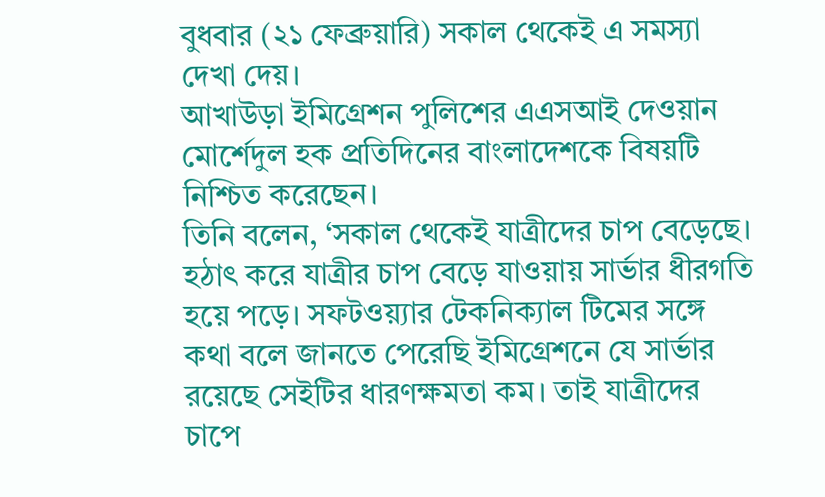বুধবার (২১ ফেব্রুয়ারি) সকাল থেকেই এ সমস্যা দেখা দেয়।
আখাউড়া ইমিগ্রেশন পুলিশের এএসআই দেওয়ান মোর্শেদুল হক প্রতিদিনের বাংলাদেশকে বিষয়টি নিশ্চিত করেছেন।
তিনি বলেন, ‘সকাল থেকেই যাত্রীদের চাপ বেড়েছে। হঠাৎ করে যাত্রীর চাপ বেড়ে যাওয়ায় সার্ভার ধীরগতি হয়ে পড়ে। সফটওয়্যার টেকনিক্যাল টিমের সঙ্গে কথা বলে জানতে পেরেছি ইমিগ্রেশনে যে সার্ভার রয়েছে সেইটির ধারণক্ষমতা কম। তাই যাত্রীদের চাপে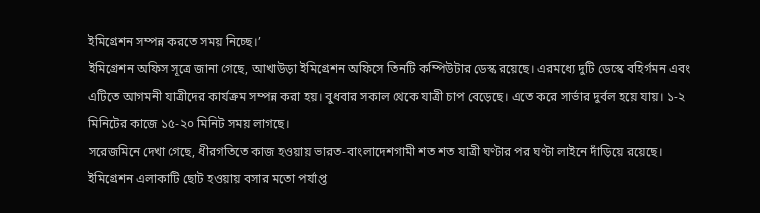ইমিগ্রেশন সম্পন্ন করতে সময় নিচ্ছে।’
ইমিগ্রেশন অফিস সূত্রে জানা গেছে, আখাউড়া ইমিগ্রেশন অফিসে তিনটি কম্পিউটার ডেস্ক রয়েছে। এরমধ্যে দুটি ডেস্কে বহির্গমন এবং এটিতে আগমনী যাত্রীদের কার্যক্রম সম্পন্ন করা হয়। বুধবার সকাল থেকে যাত্রী চাপ বেড়েছে। এতে করে সার্ভার দুর্বল হয়ে যায়। ১-২ মিনিটের কাজে ১৫-২০ মিনিট সময় লাগছে।
সরেজমিনে দেখা গেছে, ধীরগতিতে কাজ হওয়ায় ভারত-বাংলাদেশগামী শত শত যাত্রী ঘণ্টার পর ঘণ্টা লাইনে দাঁড়িয়ে রয়েছে। ইমিগ্রেশন এলাকাটি ছোট হওয়ায় বসার মতো পর্যাপ্ত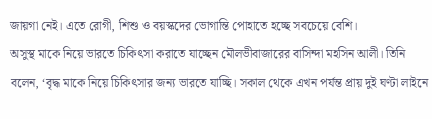জায়গা নেই। এতে রোগী, শিশু ও বয়স্কদের ভোগান্তি পোহাতে হচ্ছে সবচেয়ে বেশি।
অসুস্থ মাকে নিয়ে ভারতে চিকিৎসা করাতে যাচ্ছেন মৌলভীবাজারের বাসিন্দা মহসিন আলী। তিনি বলেন, ‘বৃদ্ধ মাকে নিয়ে চিকিৎসার জন্য ভারতে যাচ্ছি। সকাল থেকে এখন পর্যন্ত প্রায় দুই ঘণ্টা লাইনে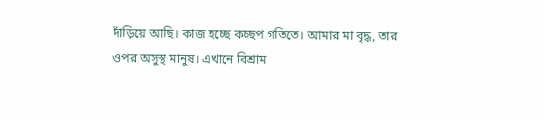দাঁড়িয়ে আছি। কাজ হচ্ছে কচ্ছপ গতিতে। আমার মা বৃদ্ধ, তার ওপর অসুস্থ মানুষ। এখানে বিশ্রাম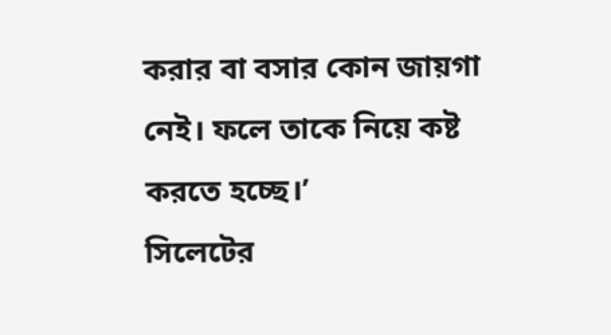করার বা বসার কোন জায়গা নেই। ফলে তাকে নিয়ে কষ্ট করতে হচ্ছে।’
সিলেটের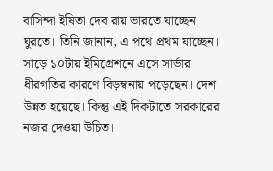বাসিন্দা ইষিতা দেব রায় ভারতে যাচ্ছেন ঘুরতে। তিনি জানান, এ পথে প্রথম যাচ্ছেন। সাড়ে ১০টায় ইমিগ্রেশনে এসে সার্ভার ধীরগতির কারণে বিড়ম্বনায় পড়েছেন। দেশ উন্নত হয়েছে। কিন্তু এই দিকটাতে সরকারের নজর দেওয়া উচিত।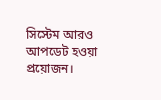সিস্টেম আরও আপডেট হওয়া প্রয়োজন।